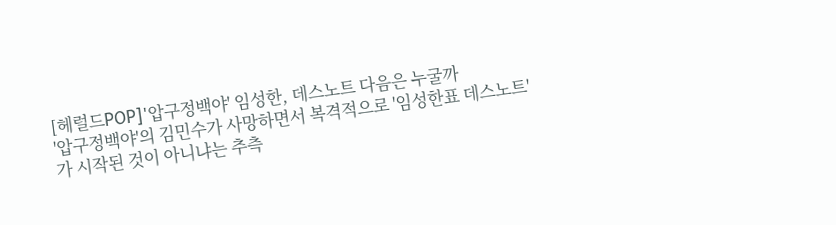[헤럴드POP]'압구정백야' 임성한, 데스노트 다음은 누굴까
'압구정백야'의 김민수가 사망하면서 복격적으로 '임성한표 데스노트'가 시작된 것이 아니냐는 추측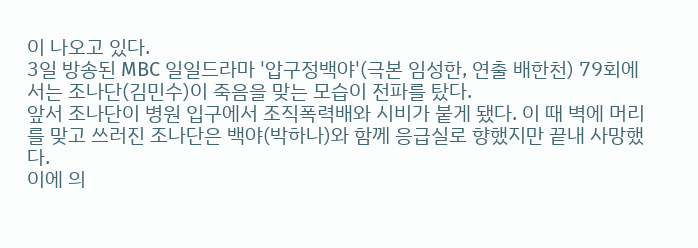이 나오고 있다.
3일 방송된 MBC 일일드라마 '압구정백야'(극본 임성한, 연출 배한천) 79회에서는 조나단(김민수)이 죽음을 맞는 모습이 전파를 탔다.
앞서 조나단이 병원 입구에서 조직폭력배와 시비가 붙게 됐다. 이 때 벽에 머리를 맞고 쓰러진 조나단은 백야(박하나)와 함께 응급실로 향했지만 끝내 사망했다.
이에 의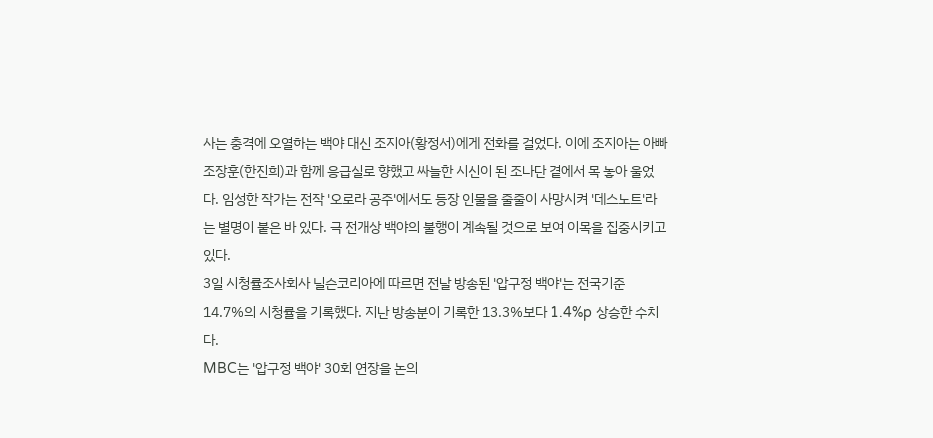사는 충격에 오열하는 백야 대신 조지아(황정서)에게 전화를 걸었다. 이에 조지아는 아빠 조장훈(한진희)과 함께 응급실로 향했고 싸늘한 시신이 된 조나단 곁에서 목 놓아 울었다. 임성한 작가는 전작 '오로라 공주'에서도 등장 인물을 줄줄이 사망시켜 '데스노트'라는 별명이 붙은 바 있다. 극 전개상 백야의 불행이 계속될 것으로 보여 이목을 집중시키고 있다.
3일 시청률조사회사 닐슨코리아에 따르면 전날 방송된 '압구정 백야'는 전국기준 14.7%의 시청률을 기록했다. 지난 방송분이 기록한 13.3%보다 1.4%p 상승한 수치다.
MBC는 '압구정 백야' 30회 연장을 논의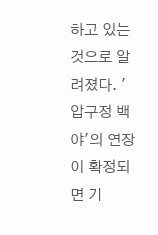하고 있는 것으로 알려졌다. '압구정 백야'의 연장이 확정되면 기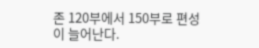존 120부에서 150부로 편성이 늘어난다.